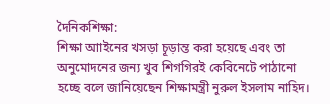দৈনিকশিক্ষা:
শিক্ষা আাইনের খসড়া চূড়ান্ত করা হয়েছে এবং তা অনুমোদনের জন্য খুব শিগগিরই কেবিনেটে পাঠানো হচ্ছে বলে জানিয়েছেন শিক্ষামন্ত্রী নুরুল ইসলাম নাহিদ।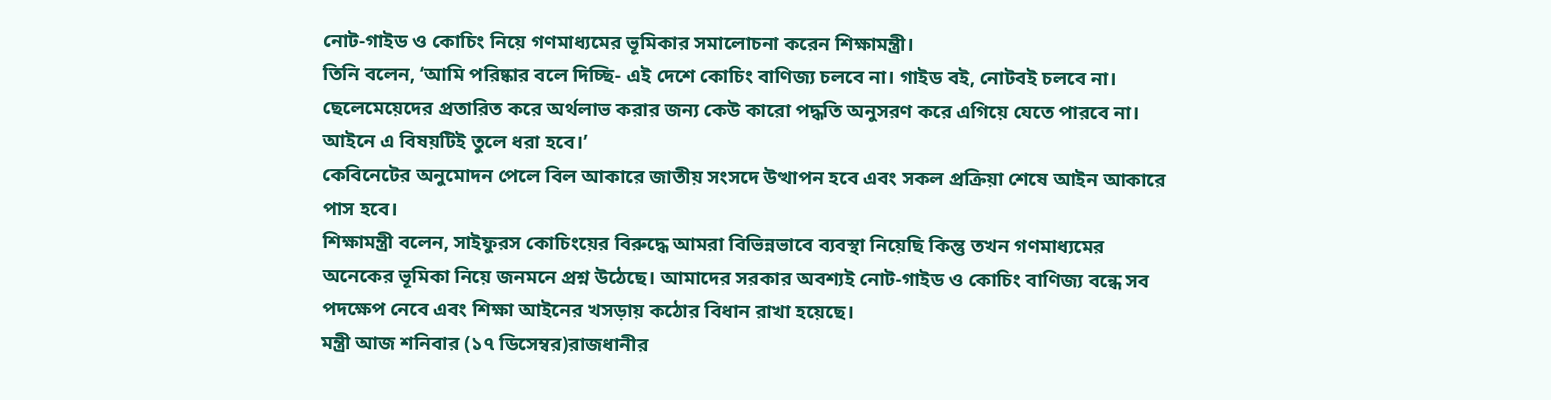নোট-গাইড ও কোচিং নিয়ে গণমাধ্যমের ভূমিকার সমালোচনা করেন শিক্ষামন্ত্রী।
তিনি বলেন, ‘আমি পরিষ্কার বলে দিচ্ছি- এই দেশে কোচিং বাণিজ্য চলবে না। গাইড বই, নোটবই চলবে না। ছেলেমেয়েদের প্রতারিত করে অর্থলাভ করার জন্য কেউ কারো পদ্ধতি অনুসরণ করে এগিয়ে যেতে পারবে না। আইনে এ বিষয়টিই তুলে ধরা হবে।’
কেবিনেটের অনুমোদন পেলে বিল আকারে জাতীয় সংসদে উত্থাপন হবে এবং সকল প্রক্রিয়া শেষে আইন আকারে পাস হবে।
শিক্ষামন্ত্রী বলেন, সাইফুরস কোচিংয়ের বিরুদ্ধে আমরা বিভিন্নভাবে ব্যবস্থা নিয়েছি কিন্তু তখন গণমাধ্যমের অনেকের ভূমিকা নিয়ে জনমনে প্রশ্ন উঠেছে। আমাদের সরকার অবশ্যই নোট-গাইড ও কোচিং বাণিজ্য বন্ধে সব পদক্ষেপ নেবে এবং শিক্ষা আইনের খসড়ায় কঠোর বিধান রাখা হয়েছে।
মন্ত্রী আজ শনিবার (১৭ ডিসেম্বর)রাজধানীর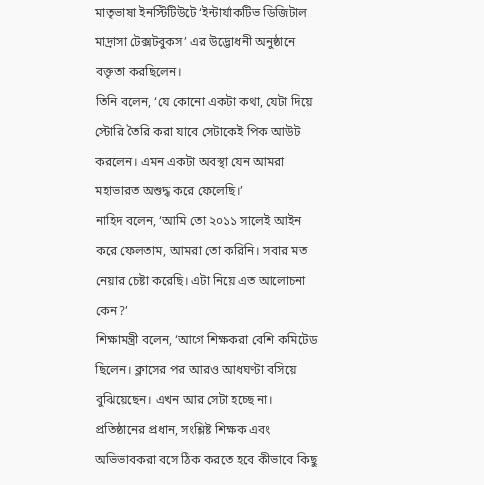মাতৃভাষা ইনস্টিটিউটে ‘ইন্টার্যাকটিভ ডিজিটাল মাদ্রাসা টেক্সটবুকস’ এর উদ্ভোধনী অনুষ্ঠানে বক্তৃতা করছিলেন।
তিনি বলেন, ‘যে কোনো একটা কথা, যেটা দিয়ে স্টোরি তৈরি করা যাবে সেটাকেই পিক আউট করলেন। এমন একটা অবস্থা যেন আমরা মহাভারত অশুদ্ধ করে ফেলেছি।’
নাহিদ বলেন, ‘আমি তো ২০১১ সালেই আইন করে ফেলতাম, আমরা তো করিনি। সবার মত নেয়ার চেষ্টা করেছি। এটা নিয়ে এত আলোচনা কেন?’
শিক্ষামন্ত্রী বলেন, ‘আগে শিক্ষকরা বেশি কমিটেড ছিলেন। ক্লাসের পর আরও আধঘণ্টা বসিয়ে বুঝিয়েছেন। এখন আর সেটা হচ্ছে না। প্রতিষ্ঠানের প্রধান, সংশ্লিষ্ট শিক্ষক এবং অভিভাবকরা বসে ঠিক করতে হবে কীভাবে কিছু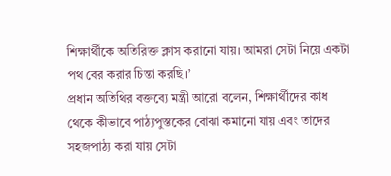শিক্ষার্থীকে অতিরিক্ত ক্লাস করানো যায়। আমরা সেটা নিয়ে একটা পথ বের করার চিন্তা করছি।’
প্রধান অতিথির বক্তব্যে মন্ত্রী আরো বলেন, শিক্ষার্থীদের কাধ থেকে কীভাবে পাঠ্যপুস্তকের বোঝা কমানো যায় এবং তাদের সহজপাঠ্য করা যায় সেটা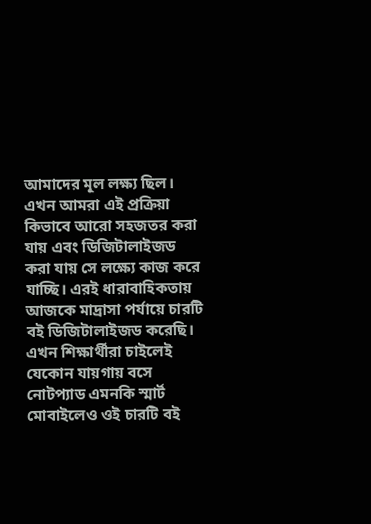আমাদের মূল লক্ষ্য ছিল। এখন আমরা এই প্রক্রিয়া কিভাবে আরো সহজতর করা যায় এবং ডিজিটালাইজড করা যায় সে লক্ষ্যে কাজ করে যাচ্ছি। এরই ধারাবাহিকতায় আজকে মাদ্রাসা পর্যায়ে চারটি বই ডিজিটালাইজড করেছি। এখন শিক্ষার্থীরা চাইলেই যেকোন যায়গায় বসে নোটপ্যাড এমনকি স্মার্ট মোবাইলেও ওই চারটি বই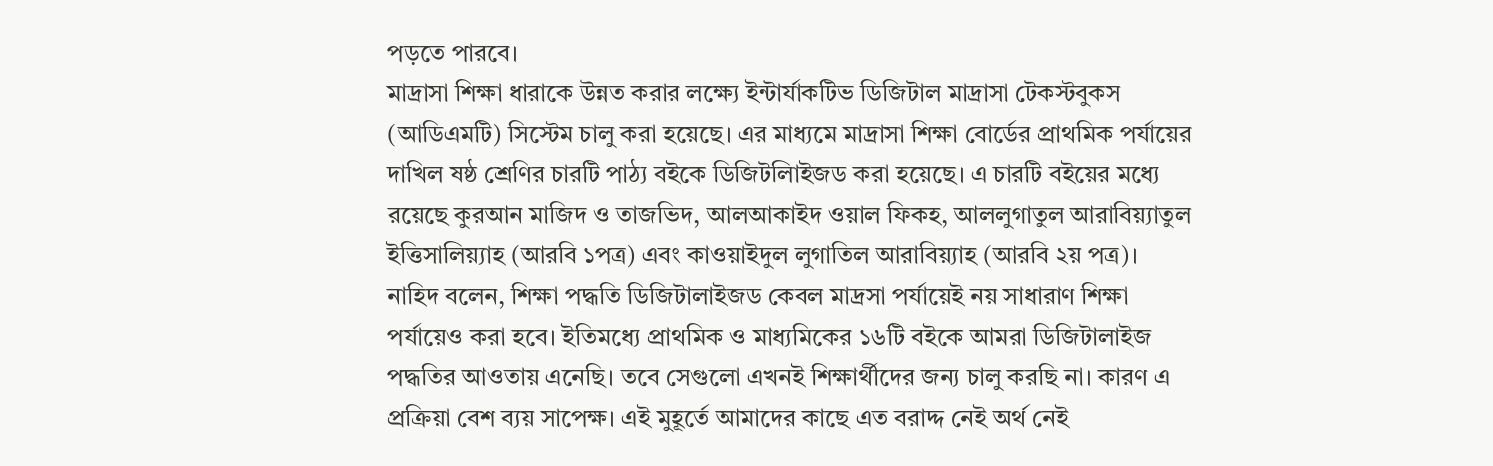পড়তে পারবে।
মাদ্রাসা শিক্ষা ধারাকে উন্নত করার লক্ষ্যে ইন্টার্যাকটিভ ডিজিটাল মাদ্রাসা টেকস্টবুকস (আডিএমটি) সিস্টেম চালু করা হয়েছে। এর মাধ্যমে মাদ্রাসা শিক্ষা বোর্ডের প্রাথমিক পর্যায়ের দাখিল ষষ্ঠ শ্রেণির চারটি পাঠ্য বইকে ডিজিটলিাইজড করা হয়েছে। এ চারটি বইয়ের মধ্যে রয়েছে কুরআন মাজিদ ও তাজভিদ, আলআকাইদ ওয়াল ফিকহ, আললুগাতুল আরাবিয়্যাতুল ইত্তিসালিয়্যাহ (আরবি ১পত্র) এবং কাওয়াইদুল লুগাতিল আরাবিয়্যাহ (আরবি ২য় পত্র)।
নাহিদ বলেন, শিক্ষা পদ্ধতি ডিজিটালাইজড কেবল মাদ্রসা পর্যায়েই নয় সাধারাণ শিক্ষা পর্যায়েও করা হবে। ইতিমধ্যে প্রাথমিক ও মাধ্যমিকের ১৬টি বইকে আমরা ডিজিটালাইজ পদ্ধতির আওতায় এনেছি। তবে সেগুলো এখনই শিক্ষার্থীদের জন্য চালু করছি না। কারণ এ প্রক্রিয়া বেশ ব্যয় সাপেক্ষ। এই মুহূর্তে আমাদের কাছে এত বরাদ্দ নেই অর্থ নেই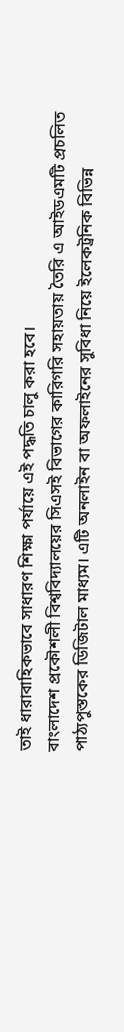তাই ধারাবাহিকভাবে সাধারণ শিক্ষা পর্যায়ে এই পদ্ধতি চালু করা হবে।
বাংলাদেশ প্রকৌশলী বিশ্ববিদ্যালয়ের সিএসই বিভাগের কারিগরি সহায়তায় তৈরি এ আইডএমটি প্রচলিত পাঠ্যপুস্তকের ডিজিটাল মাধ্যম। এটি অনলাইন বা অফলাইনের সুবিধা নিয়ে ইলেকট্রনিক বিভিন্ন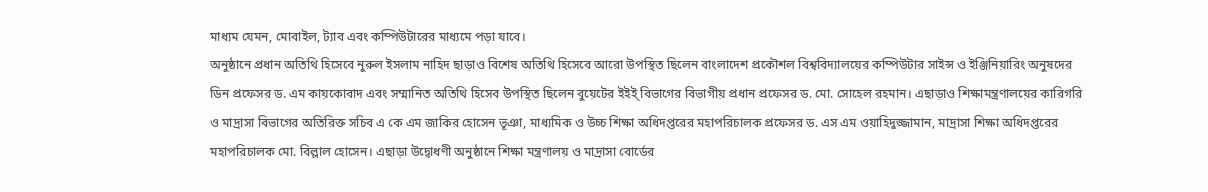মাধ্যম যেমন, মোবাইল, ট্যাব এবং কম্পিউটারের মাধ্যমে পড়া যাবে।
অনুষ্ঠানে প্রধান অতিথি হিসেবে নুরুল ইসলাম নাহিদ ছাড়াও বিশেষ অতিথি হিসেবে আরো উপস্থিত ছিলেন বাংলাদেশ প্রকৌশল বিশ্ববিদ্যালয়ের কম্পিউটার সাইন্স ও ইঞ্জিনিয়ারিং অনুষদের ডিন প্রফেসর ড. এম কায়কোবাদ এবং সম্মানিত অতিথি হিসেব উপস্থিত ছিলেন বুয়েটের ইইই্ বিভাগের বিভাগীয় প্রধান প্রফেসর ড. মো. সোহেল রহমান। এছাড়াও শিক্ষামন্ত্রণালয়ের কারিগরি ও মাদ্রাসা বিভাগের অতিরিক্ত সচিব এ কে এম জাকির হোসেন ভূঞা, মাধ্যমিক ও উচ্চ শিক্ষা অধিদপ্তরের মহাপরিচালক প্রফেসর ড. এস এম ওয়াহিদুজ্জামান, মাদ্রাসা শিক্ষা অধিদপ্তরের মহাপরিচালক মো. বিল্লাল হোসেন। এছাড়া উদ্বোধণী অনুষ্ঠানে শিক্ষা মন্ত্রণালয় ও মাদ্রাসা বোর্ডের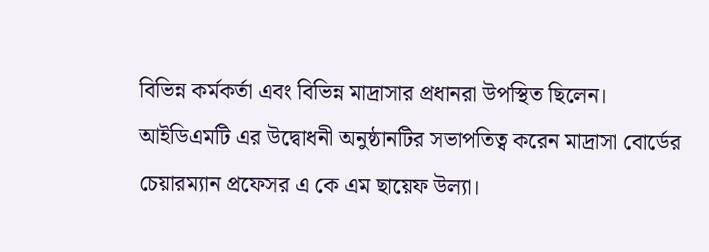বিভিন্ন কর্মকর্তা এবং বিভিন্ন মাদ্রাসার প্রধানরা উপস্থিত ছিলেন।
আইডিএমটি এর উদ্বোধনী অনুষ্ঠানটির সভাপতিত্ব করেন মাদ্রাসা বোর্ডের চেয়ারম্যান প্রফেসর এ কে এম ছায়েফ উল্যা।